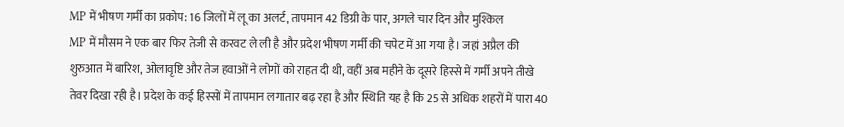MP में भीषण गर्मी का प्रकोप: 16 जिलों में लू का अलर्ट, तापमान 42 डिग्री के पार, अगले चार दिन और मुश्किल
MP में मौसम ने एक बार फिर तेजी से करवट ले ली है और प्रदेश भीषण गर्मी की चपेट में आ गया है। जहां अप्रैल की शुरुआत में बारिश, ओलावृष्टि और तेज हवाओं ने लोगों को राहत दी थी, वहीं अब महीने के दूसरे हिस्से में गर्मी अपने तीखे तेवर दिखा रही है। प्रदेश के कई हिस्सों में तापमान लगातार बढ़ रहा है और स्थिति यह है कि 25 से अधिक शहरों में पारा 40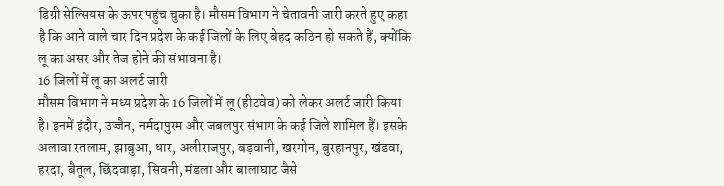डिग्री सेल्सियस के ऊपर पहुंच चुका है। मौसम विभाग ने चेतावनी जारी करते हुए कहा है कि आने वाले चार दिन प्रदेश के कई जिलों के लिए बेहद कठिन हो सकते हैं, क्योंकि लू का असर और तेज होने की संभावना है।
16 जिलों में लू का अलर्ट जारी
मौसम विभाग ने मध्य प्रदेश के 16 जिलों में लू (हीटवेव) को लेकर अलर्ट जारी किया है। इनमें इंदौर, उज्जैन, नर्मदापुरम और जबलपुर संभाग के कई जिले शामिल हैं। इसके अलावा रतलाम, झाबुआ, धार, अलीराजपुर, बड़वानी, खरगोन, बुरहानपुर, खंडवा, हरदा, बैतूल, छिंदवाड़ा, सिवनी, मंडला और बालाघाट जैसे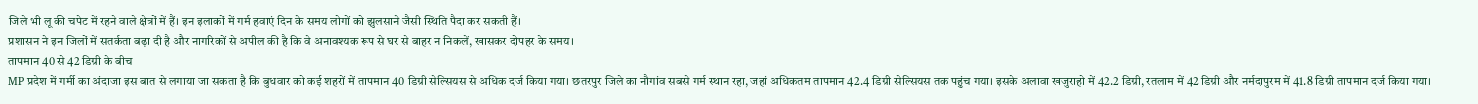जिले भी लू की चपेट में रहने वाले क्षेत्रों में हैं। इन इलाकों में गर्म हवाएं दिन के समय लोगों को झुलसाने जैसी स्थिति पैदा कर सकती हैं।
प्रशासन ने इन जिलों में सतर्कता बढ़ा दी है और नागरिकों से अपील की है कि वे अनावश्यक रूप से घर से बाहर न निकलें, खासकर दोपहर के समय।
तापमान 40 से 42 डिग्री के बीच
MP प्रदेश में गर्मी का अंदाजा इस बात से लगाया जा सकता है कि बुधवार को कई शहरों में तापमान 40 डिग्री सेल्सियस से अधिक दर्ज किया गया। छतरपुर जिले का नौगांव सबसे गर्म स्थान रहा, जहां अधिकतम तापमान 42.4 डिग्री सेल्सियस तक पहुंच गया। इसके अलावा खजुराहो में 42.2 डिग्री, रतलाम में 42 डिग्री और नर्मदापुरम में 41.8 डिग्री तापमान दर्ज किया गया।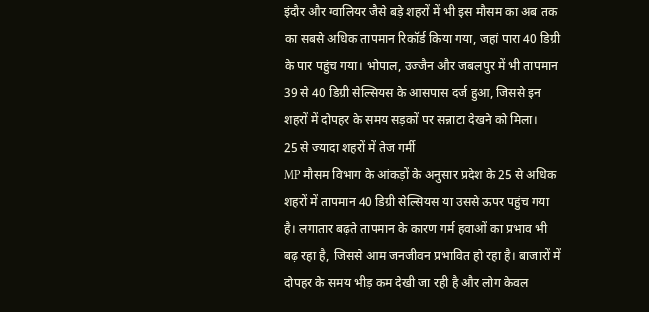इंदौर और ग्वालियर जैसे बड़े शहरों में भी इस मौसम का अब तक का सबसे अधिक तापमान रिकॉर्ड किया गया, जहां पारा 40 डिग्री के पार पहुंच गया। भोपाल, उज्जैन और जबलपुर में भी तापमान 39 से 40 डिग्री सेल्सियस के आसपास दर्ज हुआ, जिससे इन शहरों में दोपहर के समय सड़कों पर सन्नाटा देखने को मिला।
25 से ज्यादा शहरों में तेज गर्मी
MP मौसम विभाग के आंकड़ों के अनुसार प्रदेश के 25 से अधिक शहरों में तापमान 40 डिग्री सेल्सियस या उससे ऊपर पहुंच गया है। लगातार बढ़ते तापमान के कारण गर्म हवाओं का प्रभाव भी बढ़ रहा है, जिससे आम जनजीवन प्रभावित हो रहा है। बाजारों में दोपहर के समय भीड़ कम देखी जा रही है और लोग केवल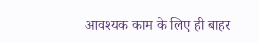आवश्यक काम के लिए ही बाहर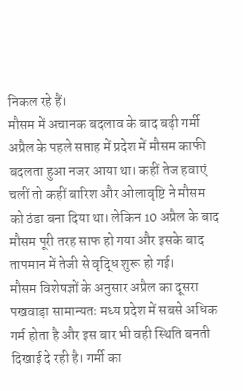निकल रहे हैं।
मौसम में अचानक बदलाव के बाद बढ़ी गर्मी
अप्रैल के पहले सप्ताह में प्रदेश में मौसम काफी बदलता हुआ नजर आया था। कहीं तेज हवाएं चलीं तो कहीं बारिश और ओलावृष्टि ने मौसम को ठंडा बना दिया था। लेकिन 10 अप्रैल के बाद मौसम पूरी तरह साफ हो गया और इसके बाद तापमान में तेजी से वृद्धि शुरू हो गई।
मौसम विशेषज्ञों के अनुसार अप्रैल का दूसरा पखवाड़ा सामान्यतः मध्य प्रदेश में सबसे अधिक गर्म होता है और इस बार भी वही स्थिति बनती दिखाई दे रही है। गर्मी का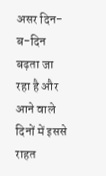असर दिन-ब-दिन बढ़ता जा रहा है और आने वाले दिनों में इससे राहत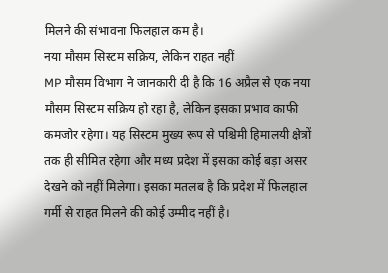मिलने की संभावना फिलहाल कम है।
नया मौसम सिस्टम सक्रिय, लेकिन राहत नहीं
MP मौसम विभाग ने जानकारी दी है कि 16 अप्रैल से एक नया मौसम सिस्टम सक्रिय हो रहा है, लेकिन इसका प्रभाव काफी कमजोर रहेगा। यह सिस्टम मुख्य रूप से पश्चिमी हिमालयी क्षेत्रों तक ही सीमित रहेगा और मध्य प्रदेश में इसका कोई बड़ा असर देखने को नहीं मिलेगा। इसका मतलब है कि प्रदेश में फिलहाल गर्मी से राहत मिलने की कोई उम्मीद नहीं है।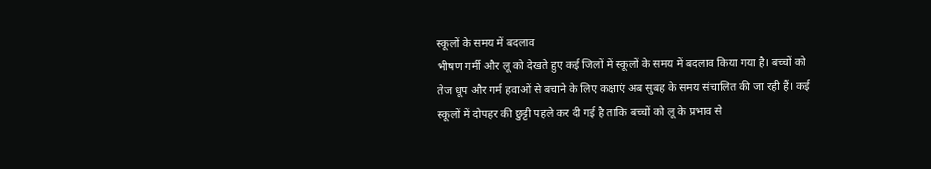स्कूलों के समय में बदलाव
भीषण गर्मी और लू को देखते हुए कई जिलों में स्कूलों के समय में बदलाव किया गया है। बच्चों को तेज धूप और गर्म हवाओं से बचाने के लिए कक्षाएं अब सुबह के समय संचालित की जा रही हैं। कई स्कूलों में दोपहर की छुट्टी पहले कर दी गई है ताकि बच्चों को लू के प्रभाव से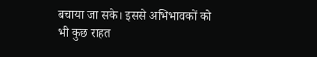बचाया जा सके। इससे अभिभावकों को भी कुछ राहत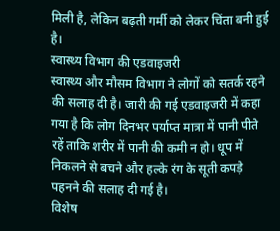मिली है, लेकिन बढ़ती गर्मी को लेकर चिंता बनी हुई है।
स्वास्थ्य विभाग की एडवाइजरी
स्वास्थ्य और मौसम विभाग ने लोगों को सतर्क रहने की सलाह दी है। जारी की गई एडवाइजरी में कहा गया है कि लोग दिनभर पर्याप्त मात्रा में पानी पीते रहें ताकि शरीर में पानी की कमी न हो। धूप में निकलने से बचने और हल्के रंग के सूती कपड़े पहनने की सलाह दी गई है।
विशेष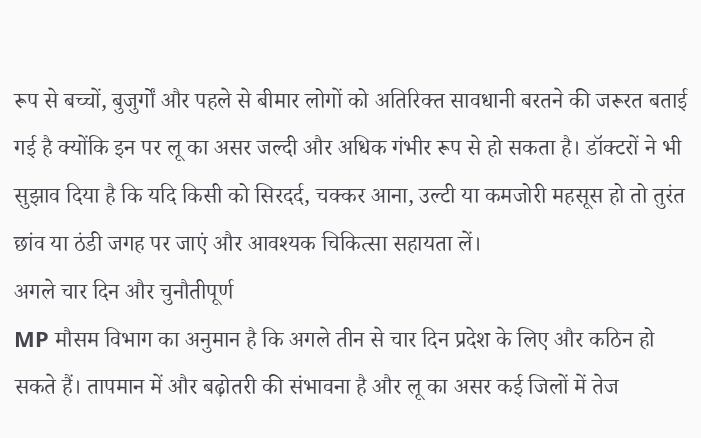रूप से बच्चों, बुजुर्गों और पहले से बीमार लोगों को अतिरिक्त सावधानी बरतने की जरूरत बताई गई है क्योंकि इन पर लू का असर जल्दी और अधिक गंभीर रूप से हो सकता है। डॉक्टरों ने भी सुझाव दिया है कि यदि किसी को सिरदर्द, चक्कर आना, उल्टी या कमजोरी महसूस हो तो तुरंत छांव या ठंडी जगह पर जाएं और आवश्यक चिकित्सा सहायता लें।
अगले चार दिन और चुनौतीपूर्ण
MP मौसम विभाग का अनुमान है कि अगले तीन से चार दिन प्रदेश के लिए और कठिन हो सकते हैं। तापमान में और बढ़ोतरी की संभावना है और लू का असर कई जिलों में तेज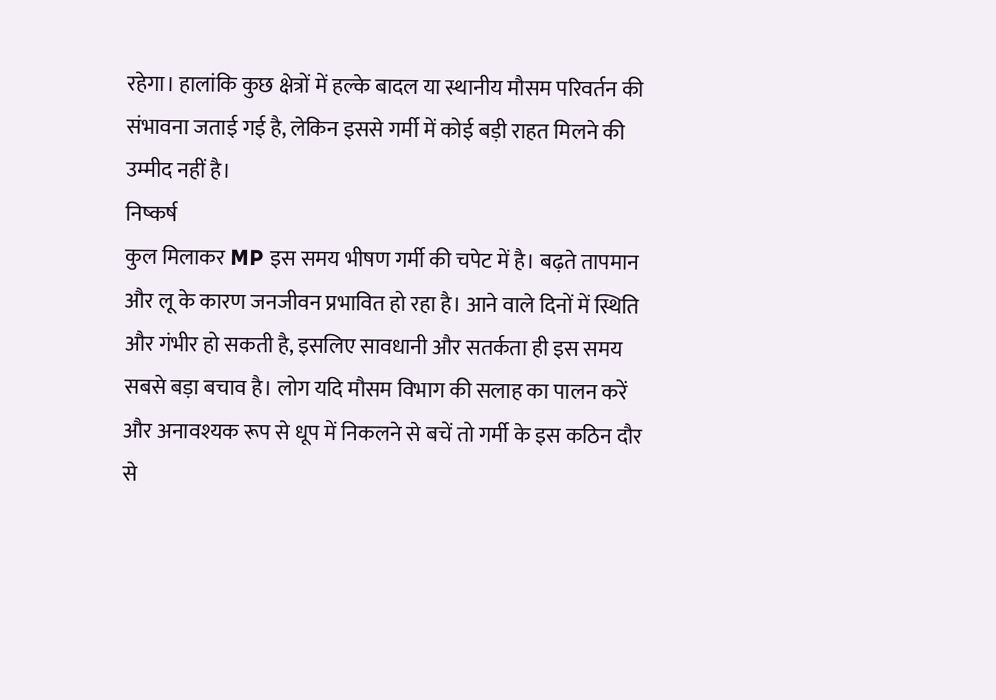रहेगा। हालांकि कुछ क्षेत्रों में हल्के बादल या स्थानीय मौसम परिवर्तन की संभावना जताई गई है, लेकिन इससे गर्मी में कोई बड़ी राहत मिलने की उम्मीद नहीं है।
निष्कर्ष
कुल मिलाकर MP इस समय भीषण गर्मी की चपेट में है। बढ़ते तापमान और लू के कारण जनजीवन प्रभावित हो रहा है। आने वाले दिनों में स्थिति और गंभीर हो सकती है, इसलिए सावधानी और सतर्कता ही इस समय सबसे बड़ा बचाव है। लोग यदि मौसम विभाग की सलाह का पालन करें और अनावश्यक रूप से धूप में निकलने से बचें तो गर्मी के इस कठिन दौर से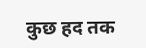कुछ हद तक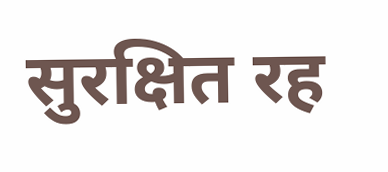सुरक्षित रह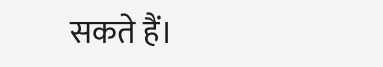सकते हैं।